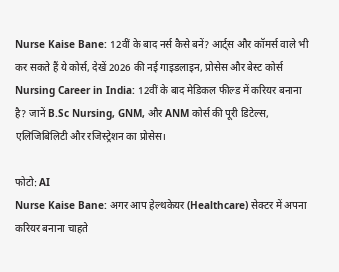Nurse Kaise Bane: 12वीं के बाद नर्स कैसे बनें? आर्ट्स और कॉमर्स वाले भी कर सकते हैं ये कोर्स, देखें 2026 की नई गाइडलाइन, प्रोसेस और बेस्ट कोर्स
Nursing Career in India: 12वीं के बाद मेडिकल फील्ड में करियर बनाना है? जानें B.Sc Nursing, GNM, और ANM कोर्स की पूरी डिटेल्स, एलिजिबिलिटी और रजिस्ट्रेशन का प्रोसेस।

फोटो: AI
Nurse Kaise Bane: अगर आप हेल्थकेयर (Healthcare) सेक्टर में अपना करियर बनाना चाहते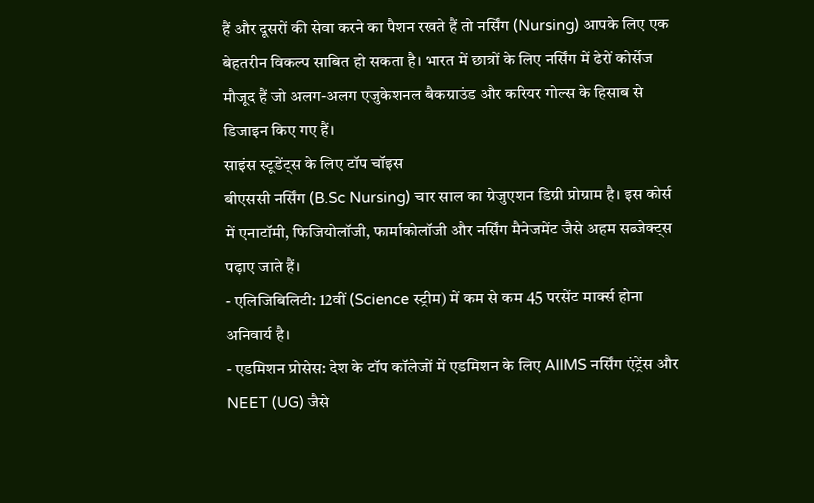हैं और दूसरों की सेवा करने का पैशन रखते हैं तो नर्सिंग (Nursing) आपके लिए एक बेहतरीन विकल्प साबित हो सकता है। भारत में छात्रों के लिए नर्सिंग में ढेरों कोर्सेज मौजूद हैं जो अलग-अलग एजुकेशनल बैकग्राउंड और करियर गोल्स के हिसाब से डिजाइन किए गए हैं।
साइंस स्टूडेंट्स के लिए टॉप चॉइस
बीएससी नर्सिंग (B.Sc Nursing) चार साल का ग्रेजुएशन डिग्री प्रोग्राम है। इस कोर्स में एनाटॉमी, फिजियोलॉजी, फार्माकोलॉजी और नर्सिंग मैनेजमेंट जैसे अहम सब्जेक्ट्स पढ़ाए जाते हैं।
- एलिजिबिलिटी: 12वीं (Science स्ट्रीम) में कम से कम 45 परसेंट मार्क्स होना अनिवार्य है।
- एडमिशन प्रोसेस: देश के टॉप कॉलेजों में एडमिशन के लिए AIIMS नर्सिंग एंट्रेंस और NEET (UG) जैसे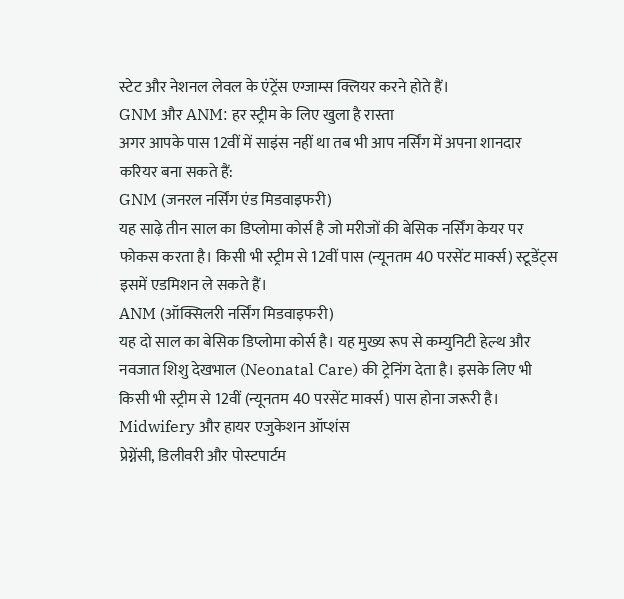स्टेट और नेशनल लेवल के एंट्रेंस एग्जाम्स क्लियर करने होते हैं।
GNM और ANM: हर स्ट्रीम के लिए खुला है रास्ता
अगर आपके पास 12वीं में साइंस नहीं था तब भी आप नर्सिंग में अपना शानदार करियर बना सकते हैं:
GNM (जनरल नर्सिंग एंड मिडवाइफरी)
यह साढ़े तीन साल का डिप्लोमा कोर्स है जो मरीजों की बेसिक नर्सिंग केयर पर फोकस करता है। किसी भी स्ट्रीम से 12वीं पास (न्यूनतम 40 परसेंट मार्क्स) स्टूडेंट्स इसमें एडमिशन ले सकते हैं।
ANM (ऑक्सिलरी नर्सिंग मिडवाइफरी)
यह दो साल का बेसिक डिप्लोमा कोर्स है। यह मुख्य रूप से कम्युनिटी हेल्थ और नवजात शिशु देखभाल (Neonatal Care) की ट्रेनिंग देता है। इसके लिए भी किसी भी स्ट्रीम से 12वीं (न्यूनतम 40 परसेंट मार्क्स) पास होना जरूरी है।
Midwifery और हायर एजुकेशन ऑप्शंस
प्रेग्नेंसी, डिलीवरी और पोस्टपार्टम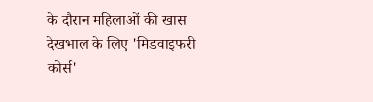के दौरान महिलाओं की खास देखभाल के लिए 'मिडवाइफरी कोर्स'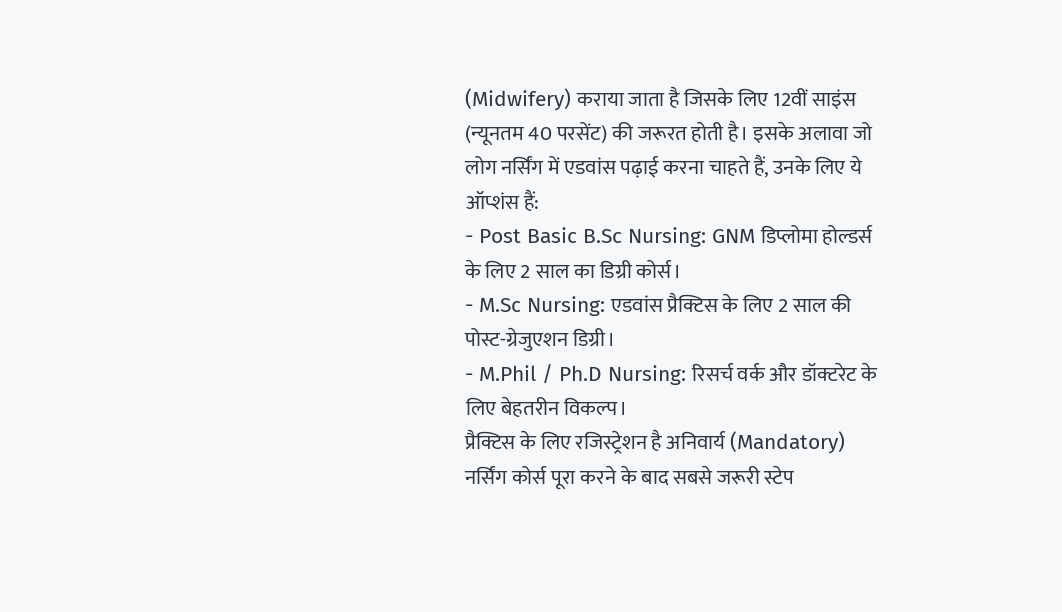(Midwifery) कराया जाता है जिसके लिए 12वीं साइंस (न्यूनतम 40 परसेंट) की जरूरत होती है। इसके अलावा जो लोग नर्सिंग में एडवांस पढ़ाई करना चाहते हैं, उनके लिए ये ऑप्शंस हैं:
- Post Basic B.Sc Nursing: GNM डिप्लोमा होल्डर्स के लिए 2 साल का डिग्री कोर्स।
- M.Sc Nursing: एडवांस प्रैक्टिस के लिए 2 साल की पोस्ट-ग्रेजुएशन डिग्री।
- M.Phil / Ph.D Nursing: रिसर्च वर्क और डॉक्टरेट के लिए बेहतरीन विकल्प।
प्रैक्टिस के लिए रजिस्ट्रेशन है अनिवार्य (Mandatory)
नर्सिंग कोर्स पूरा करने के बाद सबसे जरूरी स्टेप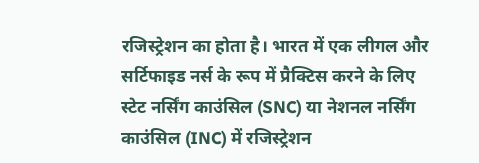रजिस्ट्रेशन का होता है। भारत में एक लीगल और सर्टिफाइड नर्स के रूप में प्रैक्टिस करने के लिए स्टेट नर्सिंग काउंसिल (SNC) या नेशनल नर्सिंग काउंसिल (INC) में रजिस्ट्रेशन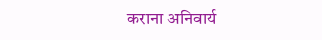कराना अनिवार्य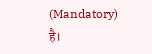(Mandatory) है।